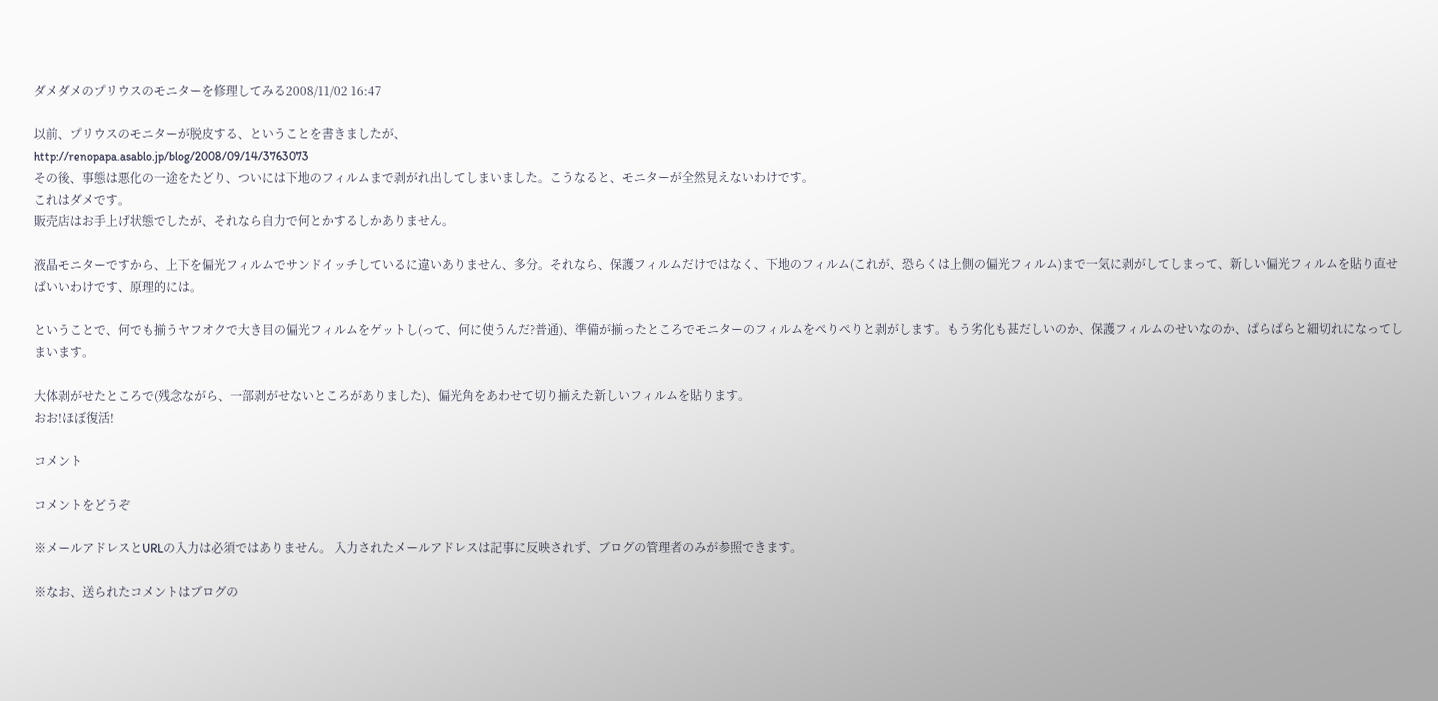ダメダメのプリウスのモニターを修理してみる2008/11/02 16:47

以前、プリウスのモニターが脱皮する、ということを書きましたが、
http://renopapa.asablo.jp/blog/2008/09/14/3763073
その後、事態は悪化の一途をたどり、ついには下地のフィルムまで剥がれ出してしまいました。こうなると、モニターが全然見えないわけです。
これはダメです。
販売店はお手上げ状態でしたが、それなら自力で何とかするしかありません。

液晶モニターですから、上下を偏光フィルムでサンドイッチしているに違いありません、多分。それなら、保護フィルムだけではなく、下地のフィルム(これが、恐らくは上側の偏光フィルム)まで一気に剥がしてしまって、新しい偏光フィルムを貼り直せばいいわけです、原理的には。

ということで、何でも揃うヤフオクで大き目の偏光フィルムをゲットし(って、何に使うんだ?普通)、準備が揃ったところでモニターのフィルムをぺりぺりと剥がします。もう劣化も甚だしいのか、保護フィルムのせいなのか、ぱらぱらと細切れになってしまいます。

大体剥がせたところで(残念ながら、一部剥がせないところがありました)、偏光角をあわせて切り揃えた新しいフィルムを貼ります。
おお!ほぼ復活!

コメント

コメントをどうぞ

※メールアドレスとURLの入力は必須ではありません。 入力されたメールアドレスは記事に反映されず、ブログの管理者のみが参照できます。

※なお、送られたコメントはブログの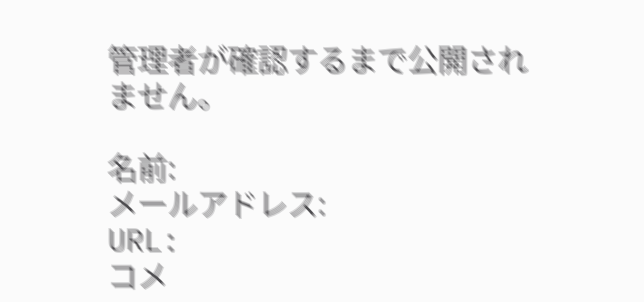管理者が確認するまで公開されません。

名前:
メールアドレス:
URL:
コメ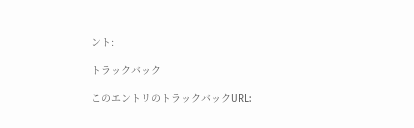ント:

トラックバック

このエントリのトラックバックURL: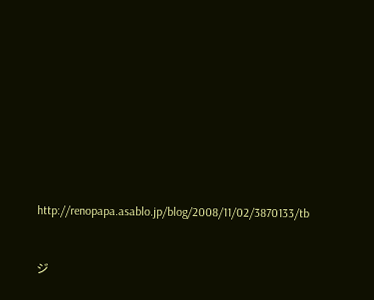http://renopapa.asablo.jp/blog/2008/11/02/3870133/tb


ジ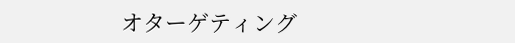オターゲティング